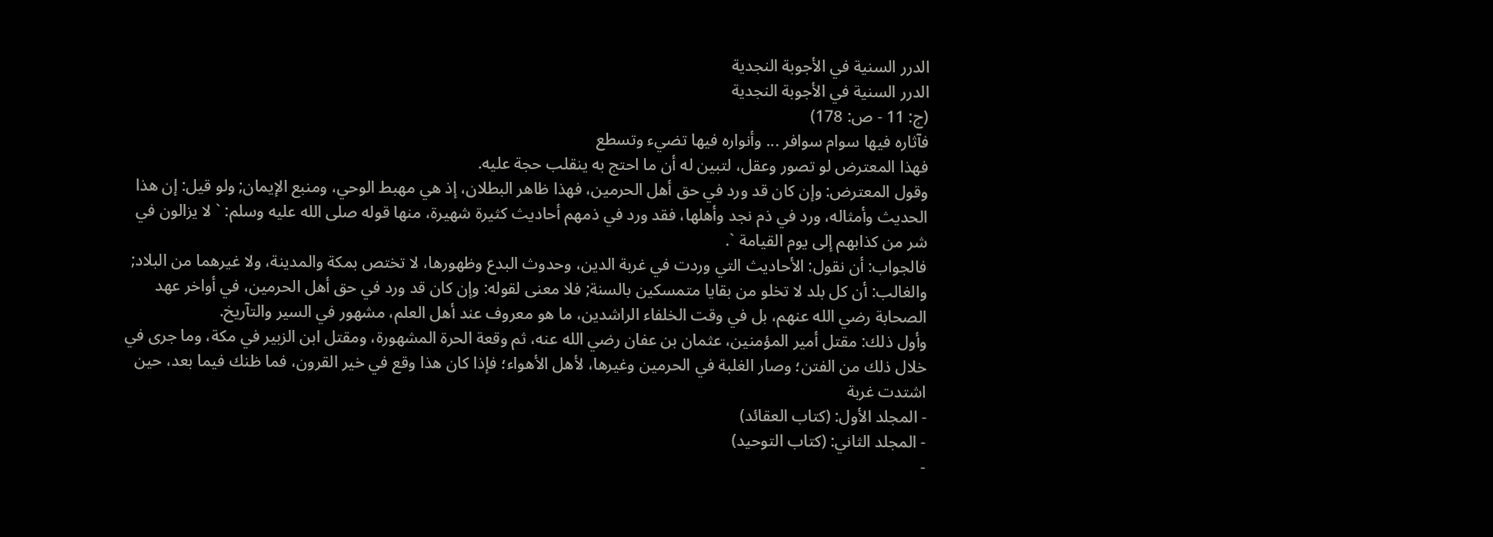الدرر السنية في الأجوبة النجدية
الدرر السنية في الأجوبة النجدية
(ج: 11 - ص: 178)
فآثاره فيها سوام سوافر ... وأنواره فيها تضيء وتسطع
فهذا المعترض لو تصور وعقل، لتبين له أن ما احتج به ينقلب حجة عليه.
وقول المعترض: وإن كان قد ورد في حق أهل الحرمين، فهذا ظاهر البطلان، إذ هي مهبط الوحي، ومنبع الإيمان; ولو قيل: إن هذا الحديث وأمثاله، ورد في ذم نجد وأهلها، فقد ورد في ذمهم أحاديث كثيرة شهيرة، منها قوله صلى الله عليه وسلم: ` لا يزالون في شر من كذابهم إلى يوم القيامة `.
فالجواب: أن نقول: الأحاديث التي وردت في غربة الدين، وحدوث البدع وظهورها، لا تختص بمكة والمدينة، ولا غيرهما من البلاد; والغالب: أن كل بلد لا تخلو من بقايا متمسكين بالسنة; فلا معنى لقوله: وإن كان قد ورد في حق أهل الحرمين، في أواخر عهد الصحابة رضي الله عنهم، بل في وقت الخلفاء الراشدين، ما هو معروف عند أهل العلم، مشهور في السير والتآريخ.
وأول ذلك: مقتل أمير المؤمنين، عثمان بن عفان رضي الله عنه، ثم وقعة الحرة المشهورة، ومقتل ابن الزبير في مكة، وما جرى في خلال ذلك من الفتن؛ وصار الغلبة في الحرمين وغيرها، لأهل الأهواء؛ فإذا كان هذا وقع في خير القرون، فما ظنك فيما بعد، حين اشتدت غربة
- المجلد الأول: (كتاب العقائد)
- المجلد الثاني: (كتاب التوحيد)
-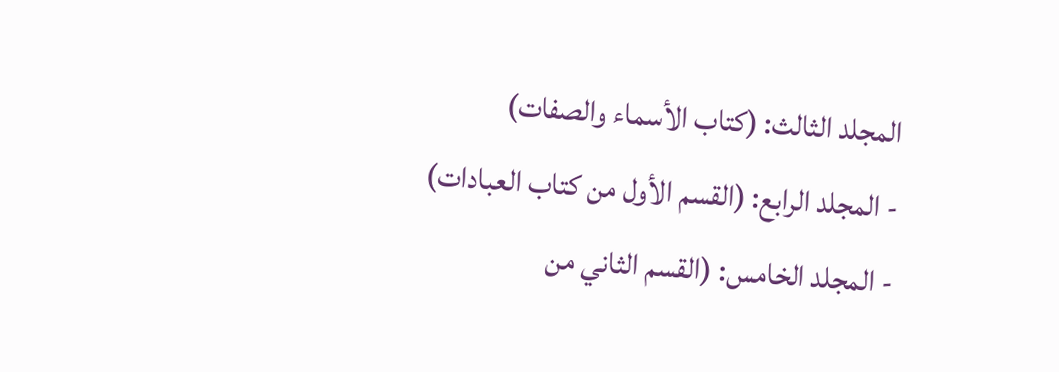المجلد الثالث: (كتاب الأسماء والصفات)
- المجلد الرابع: (القسم الأول من كتاب العبادات)
- المجلد الخامس: (القسم الثاني من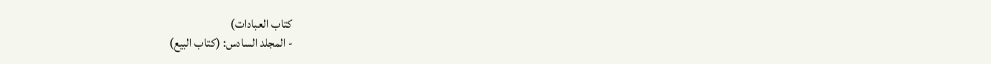كتاب العبادات)
- المجلد السادس: (كتاب البيع)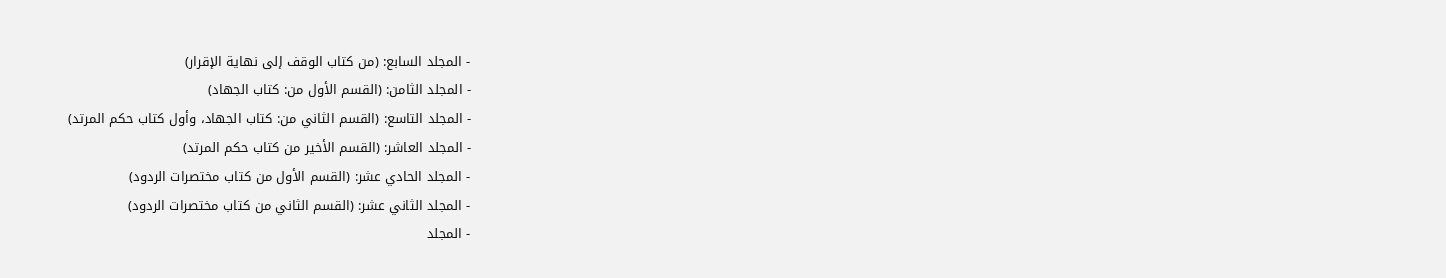- المجلد السابع: (من كتاب الوقف إلى نهاية الإقرار)
- المجلد الثامن: (القسم الأول من: كتاب الجهاد)
- المجلد التاسع: (القسم الثاني من: كتاب الجهاد، وأول كتاب حكم المرتد)
- المجلد العاشر: (القسم الأخير من كتاب حكم المرتد)
- المجلد الحادي عشر: (القسم الأول من كتاب مختصرات الردود)
- المجلد الثاني عشر: (القسم الثاني من كتاب مختصرات الردود)
- المجلد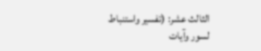الثالث عشر: (تفسير واستنباط لسور وآيات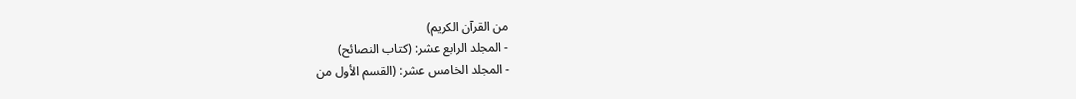من القرآن الكريم)
- المجلد الرابع عشر: (كتاب النصائح)
- المجلد الخامس عشر: (القسم الأول من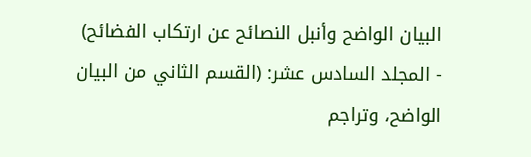البيان الواضح وأنبل النصائح عن ارتكاب الفضائح)
- المجلد السادس عشر: (القسم الثاني من البيان الواضح، وتراجم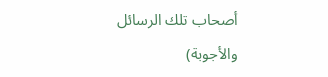أصحاب تلك الرسائل والأجوبة)